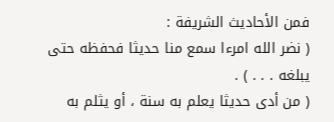فمن الأحاديث الشريفة :
( نضر الله امرءا سمع منا حديثا فحفظه حتى يبلغه . . . ) .
( من أدى حديثا يعلم به سنة ، أو يثلم به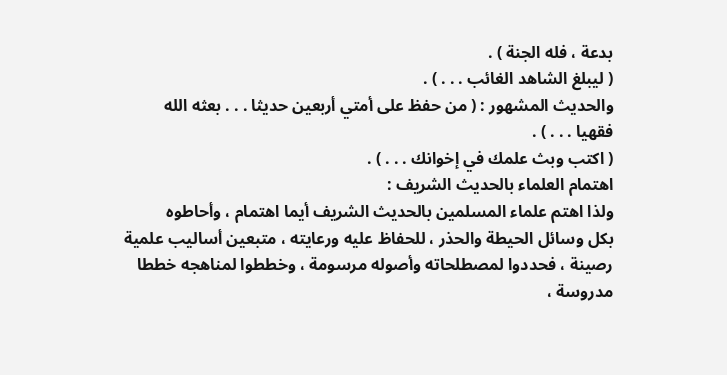بدعة ، فله الجنة ) .
( ليبلغ الشاهد الغائب . . . ) .
والحديث المشهور : ( من حفظ على أمتي أربعين حديثا . . . بعثه الله
فقهيا . . . ) .
( اكتب وبث علمك في إخوانك . . . ) .
اهتمام العلماء بالحديث الشريف :
ولذا اهتم علماء المسلمين بالحديث الشريف أيما اهتمام ، وأحاطوه
بكل وسائل الحيطة والحذر ، للحفاظ عليه ورعايته ، متبعين أساليب علمية
رصينة ، فحددوا لمصطلحاته وأصوله مرسومة ، وخططوا لمناهجه خططا
مدروسة ،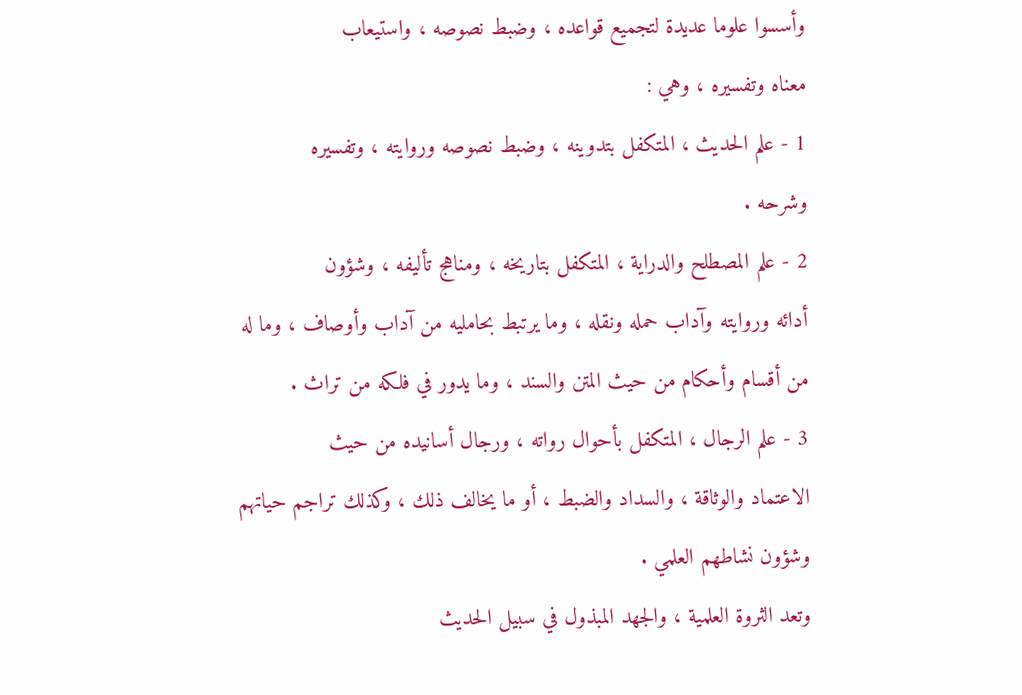وأسسوا علوما عديدة لتجميع قواعده ، وضبط نصوصه ، واستيعاب
معناه وتفسيره ، وهي :
1 - علم الحديث ، المتكفل بتدوينه ، وضبط نصوصه وروايته ، وتفسيره
وشرحه .
2 - علم المصطلح والدراية ، المتكفل بتاريخه ، ومناهج تأليفه ، وشؤون
أدائه وروايته وآداب حمله ونقله ، وما يرتبط بحامليه من آداب وأوصاف ، وما له
من أقسام وأحكام من حيث المتن والسند ، وما يدور في فلكه من تراث .
3 - علم الرجال ، المتكفل بأحوال رواته ، ورجال أسانيده من حيث
الاعتماد والوثاقة ، والسداد والضبط ، أو ما يخالف ذلك ، وكذلك تراجم حياتهم
وشؤون نشاطهم العلمي .
وتعد الثروة العلمية ، والجهد المبذول في سبيل الحديث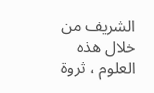الشريف من
خلال هذه العلوم ، ثروة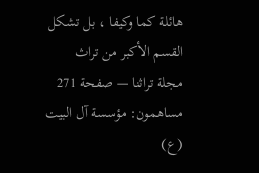هائلة كما وكيفا ، بل تشكل القسم الأكبر من تراث
مجلة تراثنا — صفحة 271
مساهمون: مؤسسة آل البيت (ع)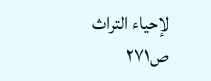لإحياء التراث
ص٢٧١